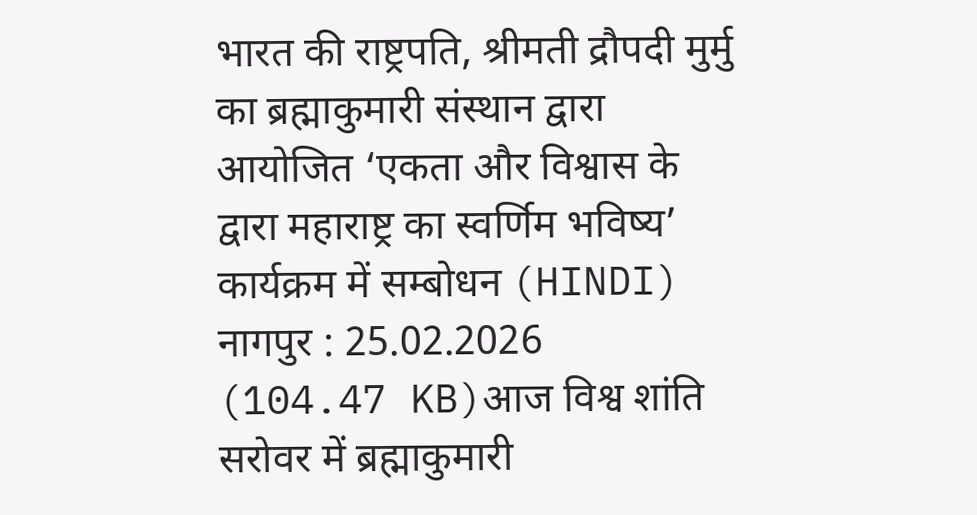भारत की राष्ट्रपति, श्रीमती द्रौपदी मुर्मु का ब्रह्माकुमारी संस्थान द्वारा आयोजित ‘एकता और विश्वास के द्वारा महाराष्ट्र का स्वर्णिम भविष्य’ कार्यक्रम में सम्बोधन (HINDI)
नागपुर : 25.02.2026
(104.47 KB)आज विश्व शांति सरोवर में ब्रह्माकुमारी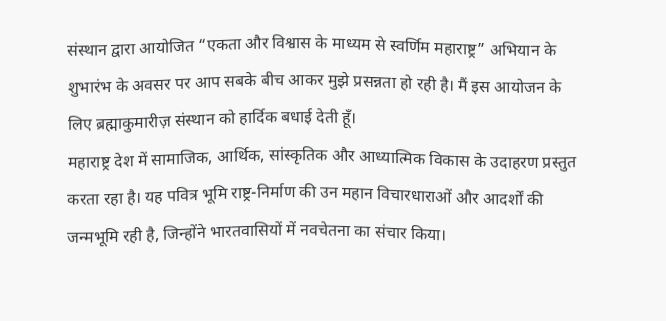संस्थान द्वारा आयोजित “एकता और विश्वास के माध्यम से स्वर्णिम महाराष्ट्र” अभियान के शुभारंभ के अवसर पर आप सबके बीच आकर मुझे प्रसन्नता हो रही है। मैं इस आयोजन के लिए ब्रह्माकुमारीज़ संस्थान को हार्दिक बधाई देती हूँ।
महाराष्ट्र देश में सामाजिक, आर्थिक, सांस्कृतिक और आध्यात्मिक विकास के उदाहरण प्रस्तुत करता रहा है। यह पवित्र भूमि राष्ट्र-निर्माण की उन महान विचारधाराओं और आदर्शों की जन्मभूमि रही है, जिन्होंने भारतवासियों में नवचेतना का संचार किया।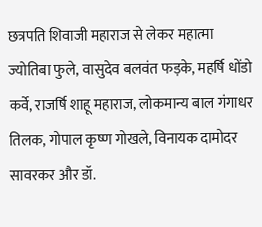छत्रपति शिवाजी महाराज से लेकर महात्मा ज्योतिबा फुले, वासुदेव बलवंत फड़के, महर्षि धोंडो कर्वे, राजर्षि शाहू महाराज, लोकमान्य बाल गंगाधर तिलक, गोपाल कृष्ण गोखले, विनायक दामोदर सावरकर और डॉ.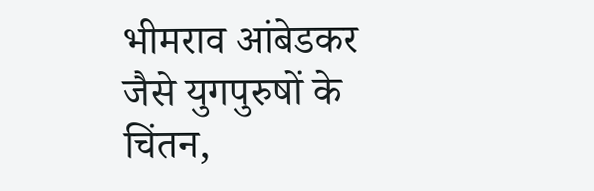भीमराव आंबेडकर जैसे युगपुरुषों के चिंतन,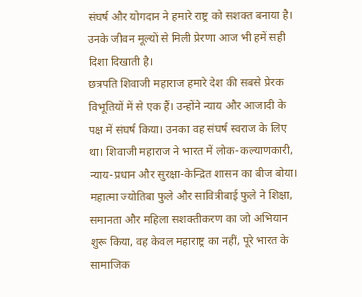संघर्ष और योगदान ने हमारे राष्ट्र को सशक्त बनाया है। उनके जीवन मूल्यों से मिली प्रेरणा आज भी हमें सही दिशा दिखाती है।
छत्रपति शिवाजी महाराज हमारे देश की सबसे प्रेरक विभूतियों में से एक हैं। उन्होंने न्याय और आजादी के पक्ष में संघर्ष किया। उनका वह संघर्ष स्वराज के लिए था। शिवाजी महाराज ने भारत में लोक-कल्याणकारी, न्याय-प्रधान और सुरक्षा-केन्द्रित शासन का बीज बोया। महात्मा ज्योतिबा फुले और सावित्रीबाई फुले ने शिक्षा, समानता और महिला सशक्तीकरण का जो अभियान शुरू किया, वह केवल महाराष्ट्र का नहीं, पूरे भारत के सामाजिक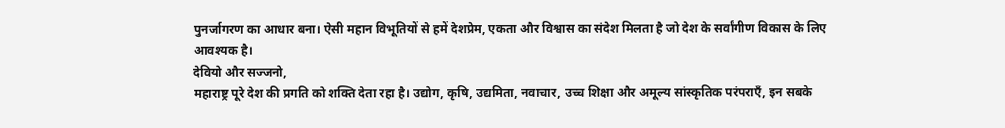पुनर्जागरण का आधार बना। ऐसी महान विभूतियों से हमें देशप्रेम, एकता और विश्वास का संदेश मिलता है जो देश के सर्वांगीण विकास के लिए आवश्यक है।
देवियो और सज्जनो,
महाराष्ट्र पूरे देश की प्रगति को शक्ति देता रहा है। उद्योग, कृषि, उद्यमिता, नवाचार, उच्च शिक्षा और अमूल्य सांस्कृतिक परंपराएँ, इन सबके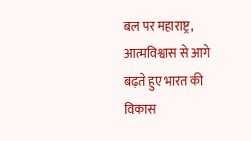बल पर महाराष्ट्र, आत्मविश्वास से आगे बढ़ते हुए भारत की विकास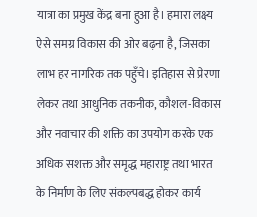यात्रा का प्रमुख केंद्र बना हुआ है। हमारा लक्ष्य ऐसे समग्र विकास की ओर बढ़ना है, जिसका लाभ हर नागरिक तक पहुँचे। इतिहास से प्रेरणा लेकर तथा आधुनिक तकनीक, कौशल-विकास और नवाचार की शक्ति का उपयोग करके एक अधिक सशक्त और समृद्ध महाराष्ट्र तथा भारत के निर्माण के लिए संकल्पबद्ध होकर कार्य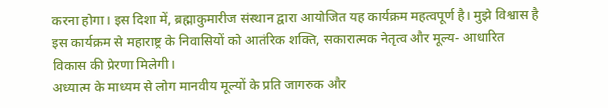करना होगा। इस दिशा में, ब्रह्माकुमारीज संस्थान द्वारा आयोजित यह कार्यक्रम महत्वपूर्ण है। मुझे विश्वास है इस कार्यक्रम से महाराष्ट्र के निवासियों को आतंरिक शक्ति, सकारात्मक नेतृत्व और मूल्य- आधारित विकास की प्रेरणा मिलेगी।
अध्यात्म के माध्यम से लोग मानवीय मूल्यों के प्रति जागरुक और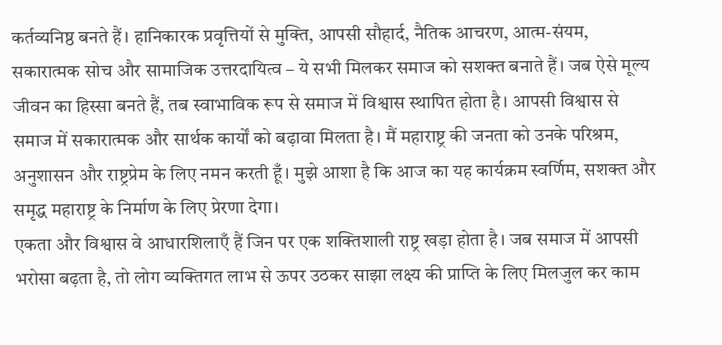कर्तव्यनिष्ठ बनते हैं। हानिकारक प्रवृत्तियों से मुक्ति, आपसी सौहार्द, नैतिक आचरण, आत्म-संयम, सकारात्मक सोच और सामाजिक उत्तरदायित्व – ये सभी मिलकर समाज को सशक्त बनाते हैं। जब ऐसे मूल्य जीवन का हिस्सा बनते हैं, तब स्वाभाविक रूप से समाज में विश्वास स्थापित होता है। आपसी विश्वास से समाज में सकारात्मक और सार्थक कार्यों को बढ़ावा मिलता है। मैं महाराष्ट्र की जनता को उनके परिश्रम, अनुशासन और राष्ट्रप्रेम के लिए नमन करती हूँ। मुझे आशा है कि आज का यह कार्यक्रम स्वर्णिम, सशक्त और समृद्ध महाराष्ट्र के निर्माण के लिए प्रेरणा देगा।
एकता और विश्वास वे आधारशिलाएँ हैं जिन पर एक शक्तिशाली राष्ट्र खड़ा होता है। जब समाज में आपसी भरोसा बढ़ता है, तो लोग व्यक्तिगत लाभ से ऊपर उठकर साझा लक्ष्य की प्राप्ति के लिए मिलजुल कर काम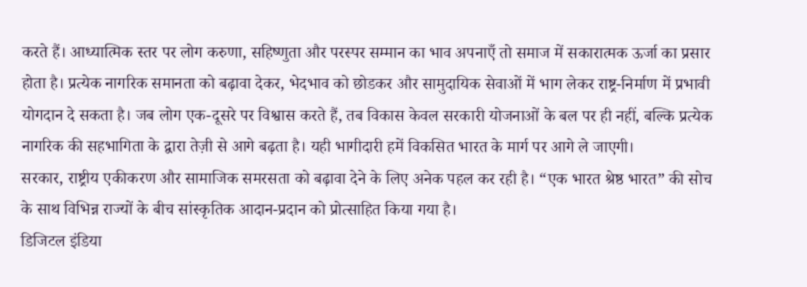करते हैं। आध्यात्मिक स्तर पर लोग करुणा, सहिष्णुता और परस्पर सम्मान का भाव अपनाएँ तो समाज में सकारात्मक ऊर्जा का प्रसार होता है। प्रत्येक नागरिक समानता को बढ़ावा देकर, भेदभाव को छोडकर और सामुदायिक सेवाओं में भाग लेकर राष्ट्र-निर्माण में प्रभावी योगदान दे सकता है। जब लोग एक-दूसरे पर विश्वास करते हैं, तब विकास केवल सरकारी योजनाओं के बल पर ही नहीं, बल्कि प्रत्येक नागरिक की सहभागिता के द्वारा तेज़ी से आगे बढ़ता है। यही भागीदारी हमें विकसित भारत के मार्ग पर आगे ले जाएगी।
सरकार, राष्ट्रीय एकीकरण और सामाजिक समरसता को बढ़ावा देने के लिए अनेक पहल कर रही है। “एक भारत श्रेष्ठ भारत” की सोच के साथ विभिन्न राज्यों के बीच सांस्कृतिक आदान-प्रदान को प्रोत्साहित किया गया है।
डिजिटल इंडिया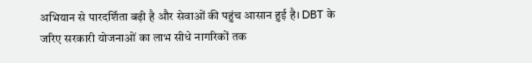अभियान से पारदर्शिता बढ़ी है और सेवाओं की पहुंच आसान हुई है। DBT के जरिए सरकारी योजनाओं का लाभ सीधे नागरिकों तक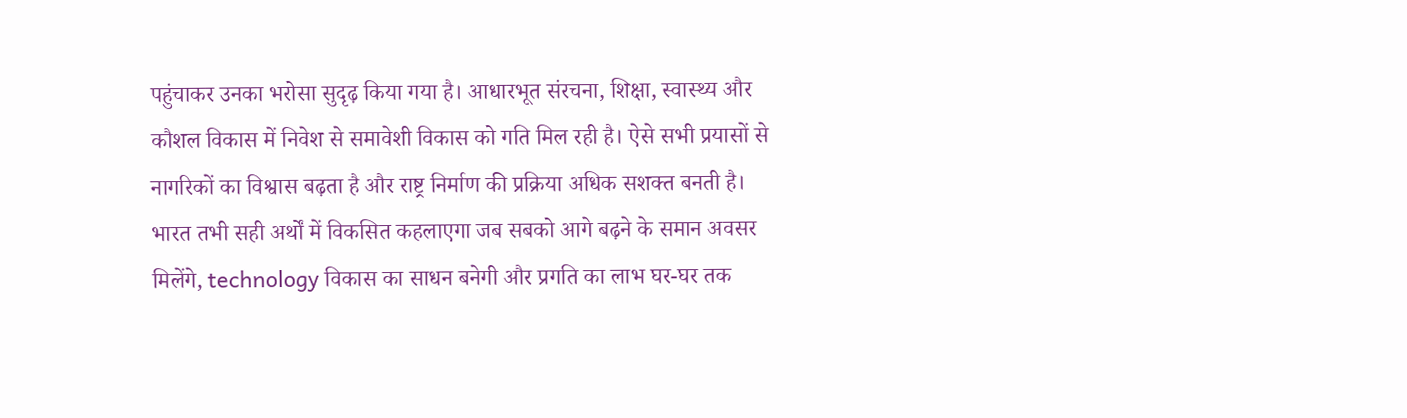पहुंचाकर उनका भरोसा सुदृढ़ किया गया है। आधारभूत संरचना, शिक्षा, स्वास्थ्य और कौशल विकास में निवेश से समावेशी विकास को गति मिल रही है। ऐसे सभी प्रयासों से नागरिकों का विश्वास बढ़ता है और राष्ट्र निर्माण की प्रक्रिया अधिक सशक्त बनती है।
भारत तभी सही अर्थों में विकसित कहलाएगा जब सबको आगे बढ़ने के समान अवसर मिलेंगे, technology विकास का साधन बनेगी और प्रगति का लाभ घर-घर तक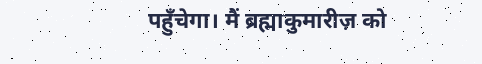पहुँचेगा। मैं ब्रह्माकुमारीज़ को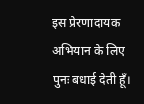इस प्रेरणादायक अभियान के लिए पुनः बधाई देती हूँ।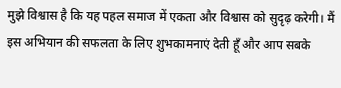मुझे विश्वास है कि यह पहल समाज में एकता और विश्वास को सुदृढ़ करेगी। मैं इस अभियान की सफलता के लिए शुभकामनाएं देती हूँ और आप सबके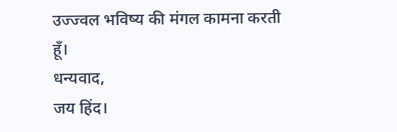उज्ज्वल भविष्य की मंगल कामना करती हूँ।
धन्यवाद,
जय हिंद।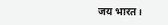जय भारत।